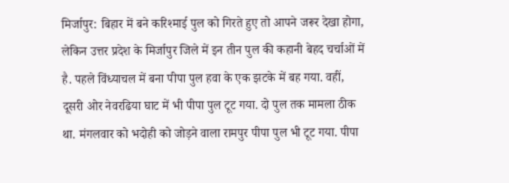मिर्जापुर: बिहार में बने करिश्माई पुल को गिरते हुए तो आपने जरूर देखा होगा, लेकिन उत्तर प्रदेश के मिर्जापुर जिले में इन तीन पुल की कहानी बेहद चर्चाओं में है. पहले विंध्याचल में बना पीपा पुल हवा के एक झटके में बह गया. वहीं, दूसरी ओर नेवरढिया घाट में भी पीपा पुल टूट गया. दो पुल तक मामला ठीक था. मंगलवार को भदोही को जोड़ने वाला रामपुर पीपा पुल भी टूट गया. पीपा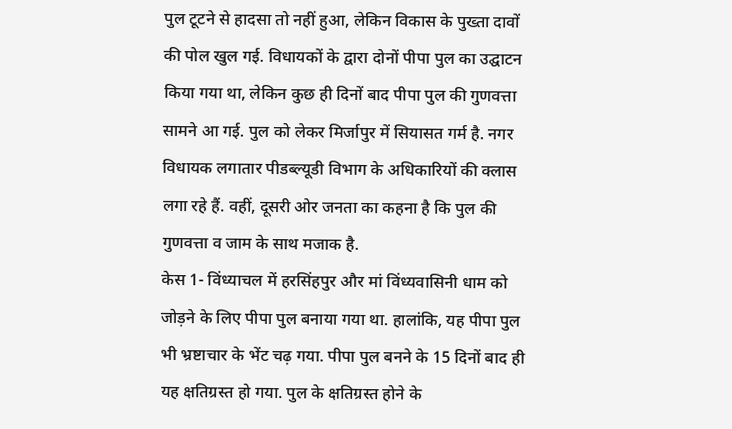पुल टूटने से हादसा तो नहीं हुआ, लेकिन विकास के पुख्ता दावों की पोल खुल गई. विधायकों के द्वारा दोनों पीपा पुल का उद्घाटन किया गया था, लेकिन कुछ ही दिनों बाद पीपा पुल की गुणवत्ता सामने आ गई. पुल को लेकर मिर्जापुर में सियासत गर्म है. नगर विधायक लगातार पीडब्ल्यूडी विभाग के अधिकारियों की क्लास लगा रहे हैं. वहीं, दूसरी ओर जनता का कहना है कि पुल की गुणवत्ता व जाम के साथ मजाक है.
केस 1- विंध्याचल में हरसिंहपुर और मां विंध्यवासिनी धाम को जोड़ने के लिए पीपा पुल बनाया गया था. हालांकि, यह पीपा पुल भी भ्रष्टाचार के भेंट चढ़ गया. पीपा पुल बनने के 15 दिनों बाद ही यह क्षतिग्रस्त हो गया. पुल के क्षतिग्रस्त होने के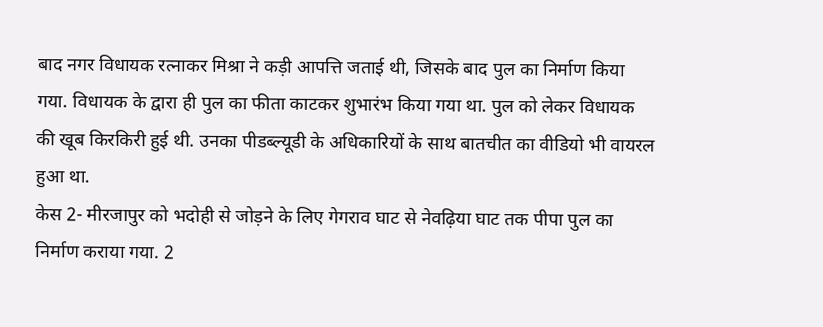बाद नगर विधायक रत्नाकर मिश्रा ने कड़ी आपत्ति जताई थी, जिसके बाद पुल का निर्माण किया गया. विधायक के द्वारा ही पुल का फीता काटकर शुभारंभ किया गया था. पुल को लेकर विधायक की खूब किरकिरी हुई थी. उनका पीडब्ल्यूडी के अधिकारियों के साथ बातचीत का वीडियो भी वायरल हुआ था.
केस 2- मीरजापुर को भदोही से जोड़ने के लिए गेगराव घाट से नेवढ़िया घाट तक पीपा पुल का निर्माण कराया गया. 2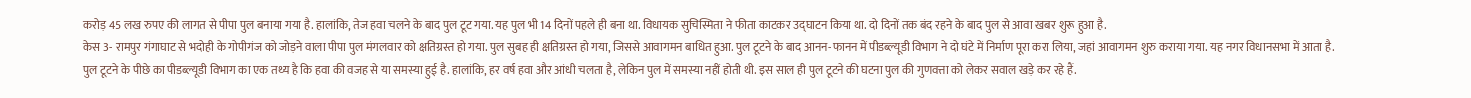करोड़ 45 लख रुपए की लागत से पीपा पुल बनाया गया है. हालांकि, तेज हवा चलने के बाद पुल टूट गया. यह पुल भी 14 दिनों पहले ही बना था. विधायक सुचिस्मिता ने फीता काटकर उद्घाटन किया था. दो दिनों तक बंद रहने के बाद पुल से आवा खबर शुरू हुआ है.
केस 3- रामपुर गंगाघाट से भदोही के गोपीगंज को जोड़ने वाला पीपा पुल मंगलवार को क्षतिग्रस्त हो गया. पुल सुबह ही क्षतिग्रस्त हो गया, जिससे आवागमन बाधित हुआ. पुल टूटने के बाद आनन-फानन में पीडब्ल्यूडी विभाग ने दो घंटे में निर्माण पूरा करा लिया, जहां आवागमन शुरु कराया गया. यह नगर विधानसभा में आता है.
पुल टूटने के पीछे का पीडब्ल्यूडी विभाग का एक तथ्य है कि हवा की वजह से या समस्या हुई है. हालांकि, हर वर्ष हवा और आंधी चलता है, लेकिन पुल में समस्या नहीं होती थी. इस साल ही पुल टूटने की घटना पुल की गुणवत्ता को लेकर सवाल खड़े कर रहे हैं.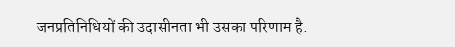जनप्रतिनिधियों की उदासीनता भी उसका परिणाम है.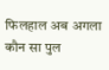फिलहाल अब अगला कौन सा पुल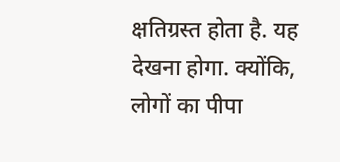क्षतिग्रस्त होता है. यह देखना होगा. क्योंकि, लोगों का पीपा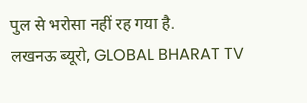पुल से भरोसा नहीं रह गया है.
लखनऊ ब्यूरो, GLOBAL BHARAT TV